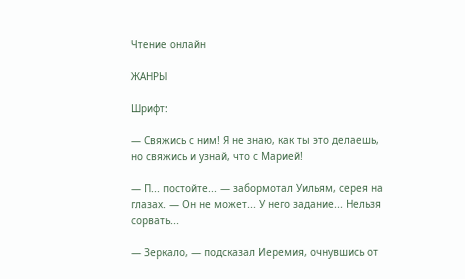Чтение онлайн

ЖАНРЫ

Шрифт:

— Свяжись с ним! Я не знаю, как ты это делаешь, но свяжись и узнай, что с Марией!

— П... постойте... — забормотал Уильям, серея на глазах. — Он не может... У него задание... Нельзя сорвать...

— Зеркало, — подсказал Иеремия, очнувшись от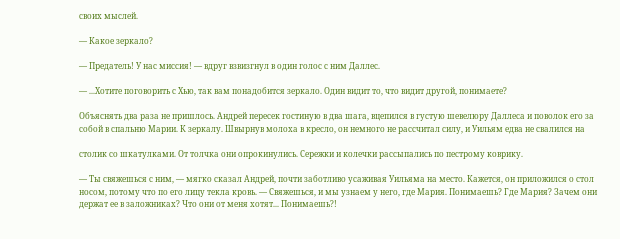своих мыслей.

— Какое зеркало?

— Предатель! У нас миссия! — вдруг взвизгнул в один голос с ним Даллес.

— ...Хотите поговорить с Хью, так вам понадобится зеркало. Один видит то, что видит другой, понимаете?

Объяснять два раза не пришлось. Андрей пересек гостиную в два шага, вцепился в густую шевелюру Даллеса и поволок его за собой в спальню Марии. К зеркалу. Швырнув молоха в кресло, он немного не рассчитал силу, и Уильям едва не свалился на

столик со шкатулками. От толчка они опрокинулись. Сережки и колечки рассыпались по пестрому коврику.

— Ты свяжешься с ним, — мягко сказал Андрей, почти заботливо усаживая Уильяма на место. Кажется, он приложился о стол носом, потому что по его лицу текла кровь. — Свяжешься, и мы узнаем у него, где Мария. Понимаешь? Где Мария? Зачем они держат ее в заложниках? Что они от меня хотят... Понимаешь?!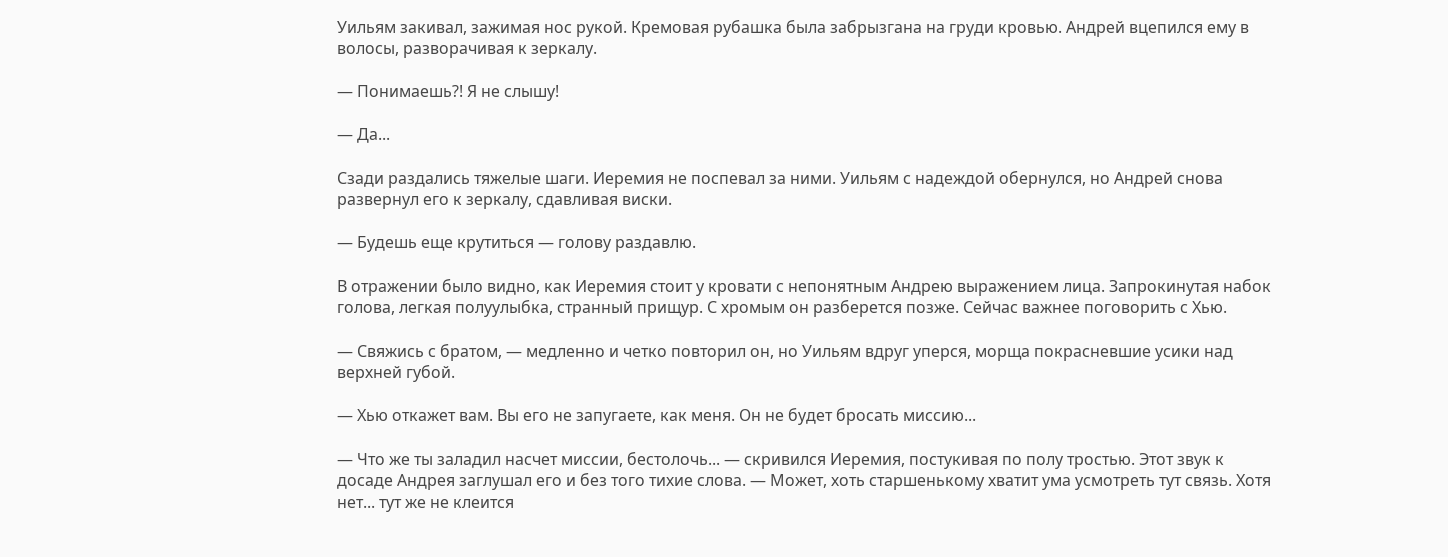Уильям закивал, зажимая нос рукой. Кремовая рубашка была забрызгана на груди кровью. Андрей вцепился ему в волосы, разворачивая к зеркалу.

— Понимаешь?! Я не слышу!

— Да...

Сзади раздались тяжелые шаги. Иеремия не поспевал за ними. Уильям с надеждой обернулся, но Андрей снова развернул его к зеркалу, сдавливая виски.

— Будешь еще крутиться — голову раздавлю.

В отражении было видно, как Иеремия стоит у кровати с непонятным Андрею выражением лица. Запрокинутая набок голова, легкая полуулыбка, странный прищур. С хромым он разберется позже. Сейчас важнее поговорить с Хью.

— Свяжись с братом, — медленно и четко повторил он, но Уильям вдруг уперся, морща покрасневшие усики над верхней губой.

— Хью откажет вам. Вы его не запугаете, как меня. Он не будет бросать миссию...

— Что же ты заладил насчет миссии, бестолочь... — скривился Иеремия, постукивая по полу тростью. Этот звук к досаде Андрея заглушал его и без того тихие слова. — Может, хоть старшенькому хватит ума усмотреть тут связь. Хотя нет... тут же не клеится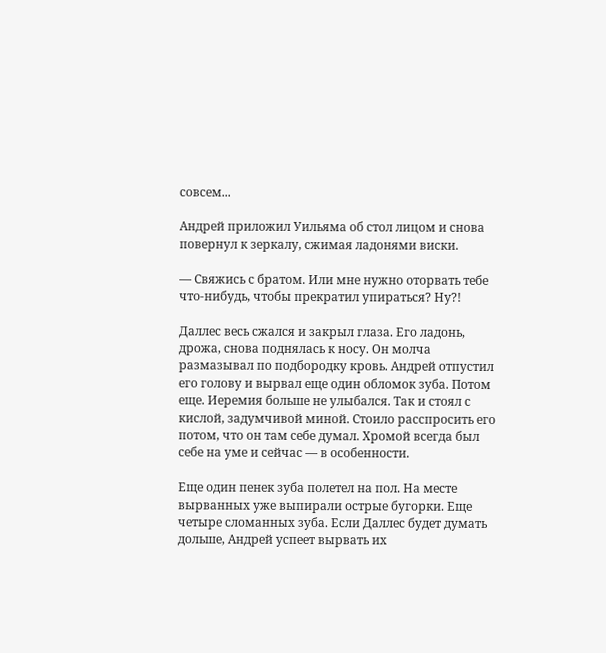совсем...

Андрей приложил Уильяма об стол лицом и снова повернул к зеркалу, сжимая ладонями виски.

— Свяжись с братом. Или мне нужно оторвать тебе что-нибудь, чтобы прекратил упираться? Ну?!

Даллес весь сжался и закрыл глаза. Его ладонь, дрожа, снова поднялась к носу. Он молча размазывал по подбородку кровь. Андрей отпустил его голову и вырвал еще один обломок зуба. Потом еще. Иеремия больше не улыбался. Так и стоял с кислой, задумчивой миной. Стоило расспросить его потом, что он там себе думал. Хромой всегда был себе на уме и сейчас — в особенности.

Еще один пенек зуба полетел на пол. На месте вырванных уже выпирали острые бугорки. Еще четыре сломанных зуба. Если Даллес будет думать дольше, Андрей успеет вырвать их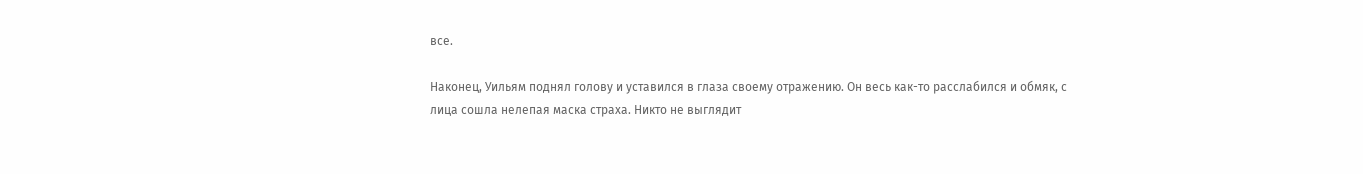все.

Наконец, Уильям поднял голову и уставился в глаза своему отражению. Он весь как-то расслабился и обмяк, с лица сошла нелепая маска страха. Никто не выглядит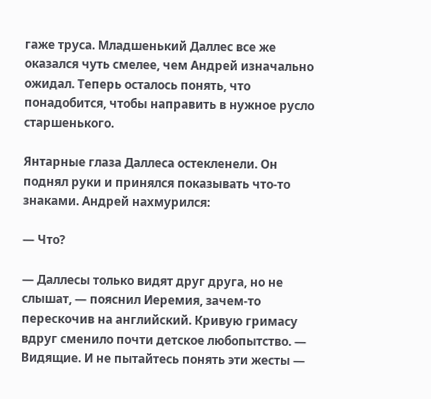гаже труса. Младшенький Даллес все же оказался чуть смелее, чем Андрей изначально ожидал. Теперь осталось понять, что понадобится, чтобы направить в нужное русло старшенького.

Янтарные глаза Даллеса остекленели. Он поднял руки и принялся показывать что-то знаками. Андрей нахмурился:

— Что?

— Даллесы только видят друг друга, но не слышат, — пояснил Иеремия, зачем-то перескочив на английский. Кривую гримасу вдруг сменило почти детское любопытство. — Видящие. И не пытайтесь понять эти жесты —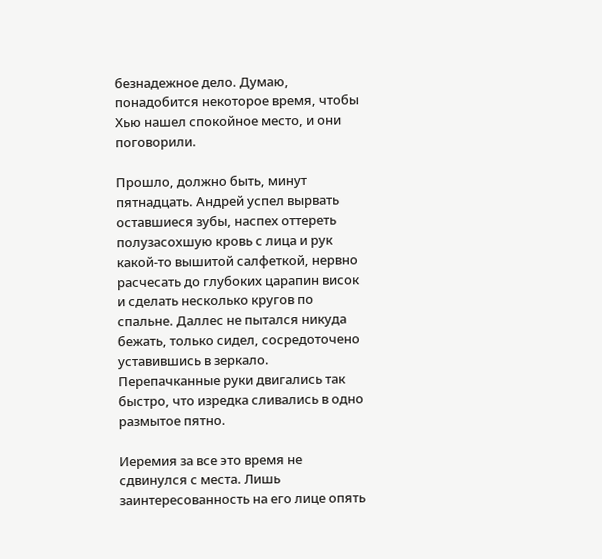безнадежное дело. Думаю, понадобится некоторое время, чтобы Хью нашел спокойное место, и они поговорили.

Прошло, должно быть, минут пятнадцать. Андрей успел вырвать оставшиеся зубы, наспех оттереть полузасохшую кровь с лица и рук какой-то вышитой салфеткой, нервно расчесать до глубоких царапин висок и сделать несколько кругов по спальне. Даллес не пытался никуда бежать, только сидел, сосредоточено уставившись в зеркало. Перепачканные руки двигались так быстро, что изредка сливались в одно размытое пятно.

Иеремия за все это время не сдвинулся с места. Лишь заинтересованность на его лице опять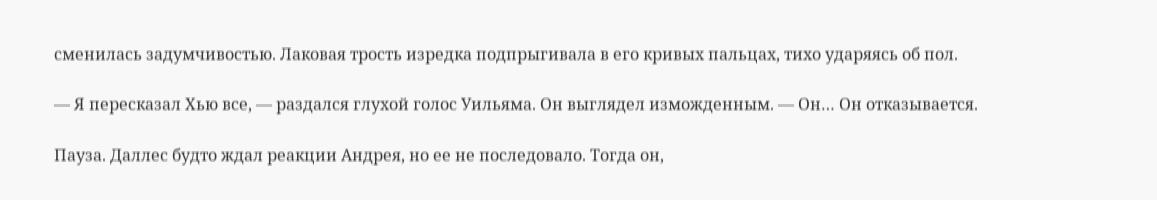сменилась задумчивостью. Лаковая трость изредка подпрыгивала в его кривых пальцах, тихо ударяясь об пол.

— Я пересказал Хью все, — раздался глухой голос Уильяма. Он выглядел изможденным. — Он… Он отказывается.

Пауза. Даллес будто ждал реакции Андрея, но ее не последовало. Тогда он,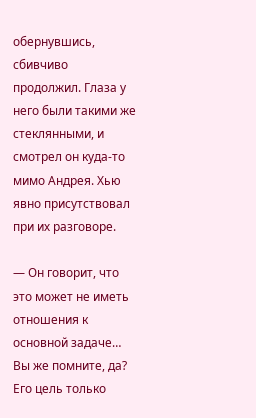обернувшись, сбивчиво продолжил. Глаза у него были такими же стеклянными, и смотрел он куда-то мимо Андрея. Хью явно присутствовал при их разговоре.

— Он говорит, что это может не иметь отношения к основной задаче… Вы же помните, да? Его цель только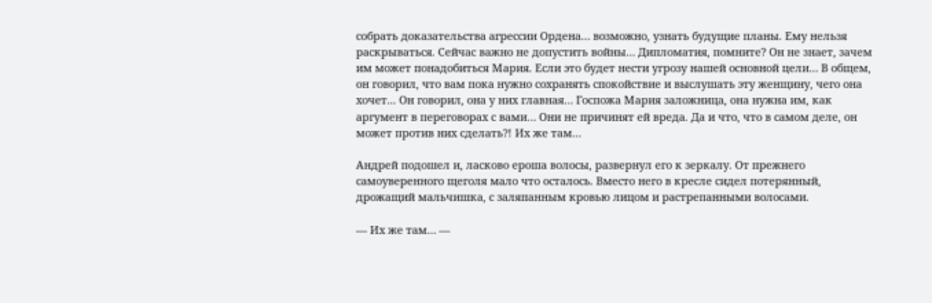собрать доказательства агрессии Ордена… возможно, узнать будущие планы. Ему нельзя раскрываться. Сейчас важно не допустить войны… Дипломатия, помните? Он не знает, зачем им может понадобиться Мария. Если это будет нести угрозу нашей основной цели… В общем, он говорил, что вам пока нужно сохранять спокойствие и выслушать эту женщину, чего она хочет... Он говорил, она у них главная… Госпожа Мария заложница, она нужна им, как аргумент в переговорах с вами… Они не причинят ей вреда. Да и что, что в самом деле, он может против них сделать?! Их же там…

Андрей подошел и, ласково ероша волосы, развернул его к зеркалу. От прежнего самоуверенного щеголя мало что осталось. Вместо него в кресле сидел потерянный, дрожащий мальчишка, с заляпанным кровью лицом и растрепанными волосами.

— Их же там… —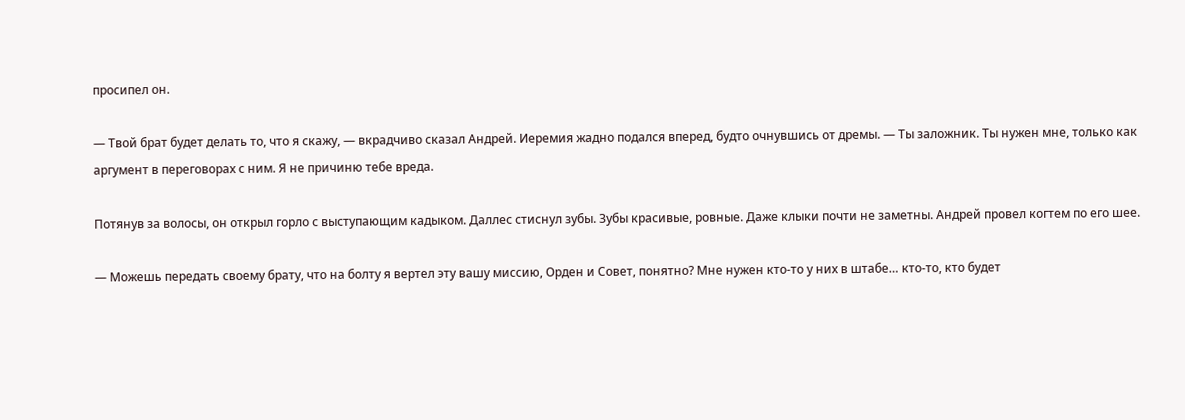просипел он.

— Твой брат будет делать то, что я скажу, — вкрадчиво сказал Андрей. Иеремия жадно подался вперед, будто очнувшись от дремы. — Ты заложник. Ты нужен мне, только как аргумент в переговорах с ним. Я не причиню тебе вреда.

Потянув за волосы, он открыл горло с выступающим кадыком. Даллес стиснул зубы. Зубы красивые, ровные. Даже клыки почти не заметны. Андрей провел когтем по его шее.

— Можешь передать своему брату, что на болту я вертел эту вашу миссию, Орден и Совет, понятно? Мне нужен кто-то у них в штабе… кто-то, кто будет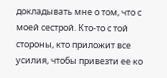докладывать мне о том, что с моей сестрой. Кто-то с той стороны, кто приложит все усилия, чтобы привезти ее ко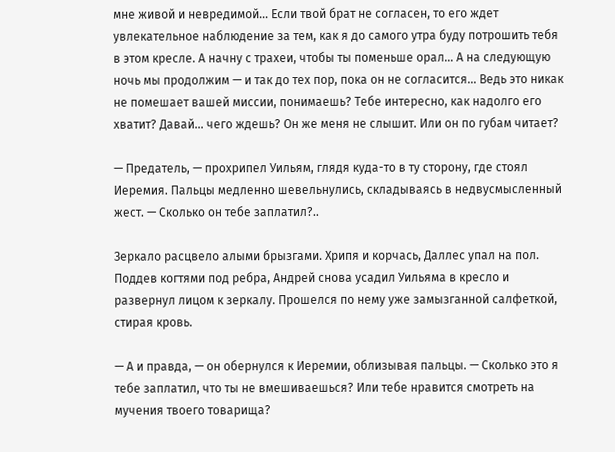мне живой и невредимой… Если твой брат не согласен, то его ждет увлекательное наблюдение за тем, как я до самого утра буду потрошить тебя в этом кресле. А начну с трахеи, чтобы ты поменьше орал… А на следующую ночь мы продолжим — и так до тех пор, пока он не согласится… Ведь это никак не помешает вашей миссии, понимаешь? Тебе интересно, как надолго его хватит? Давай… чего ждешь? Он же меня не слышит. Или он по губам читает?

— Предатель, — прохрипел Уильям, глядя куда-то в ту сторону, где стоял Иеремия. Пальцы медленно шевельнулись, складываясь в недвусмысленный жест. — Сколько он тебе заплатил?..

Зеркало расцвело алыми брызгами. Хрипя и корчась, Даллес упал на пол. Поддев когтями под ребра, Андрей снова усадил Уильяма в кресло и развернул лицом к зеркалу. Прошелся по нему уже замызганной салфеткой, стирая кровь.

— А и правда, — он обернулся к Иеремии, облизывая пальцы. — Сколько это я тебе заплатил, что ты не вмешиваешься? Или тебе нравится смотреть на мучения твоего товарища?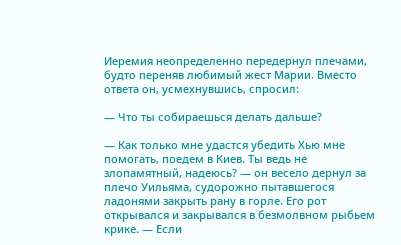Иеремия неопределенно передернул плечами, будто переняв любимый жест Марии. Вместо ответа он, усмехнувшись, спросил:

— Что ты собираешься делать дальше?

— Как только мне удастся убедить Хью мне помогать, поедем в Киев. Ты ведь не злопамятный, надеюсь? — он весело дернул за плечо Уильяма, судорожно пытавшегося ладонями закрыть рану в горле. Его рот открывался и закрывался в безмолвном рыбьем крике. — Если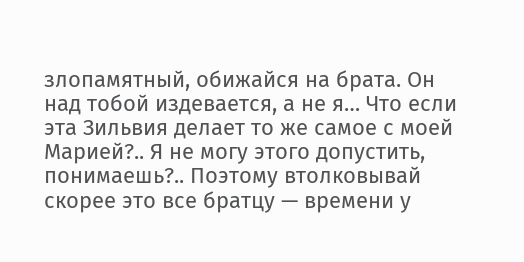злопамятный, обижайся на брата. Он над тобой издевается, а не я… Что если эта Зильвия делает то же самое с моей Марией?.. Я не могу этого допустить, понимаешь?.. Поэтому втолковывай скорее это все братцу — времени у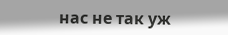нас не так уж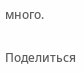много.

Поделиться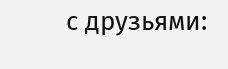с друзьями: